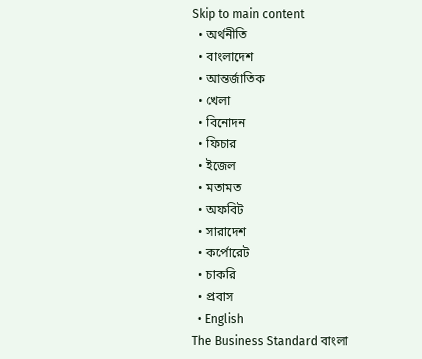Skip to main content
  • অর্থনীতি
  • বাংলাদেশ
  • আন্তর্জাতিক
  • খেলা
  • বিনোদন
  • ফিচার
  • ইজেল
  • মতামত
  • অফবিট
  • সারাদেশ
  • কর্পোরেট
  • চাকরি
  • প্রবাস
  • English
The Business Standard বাংলা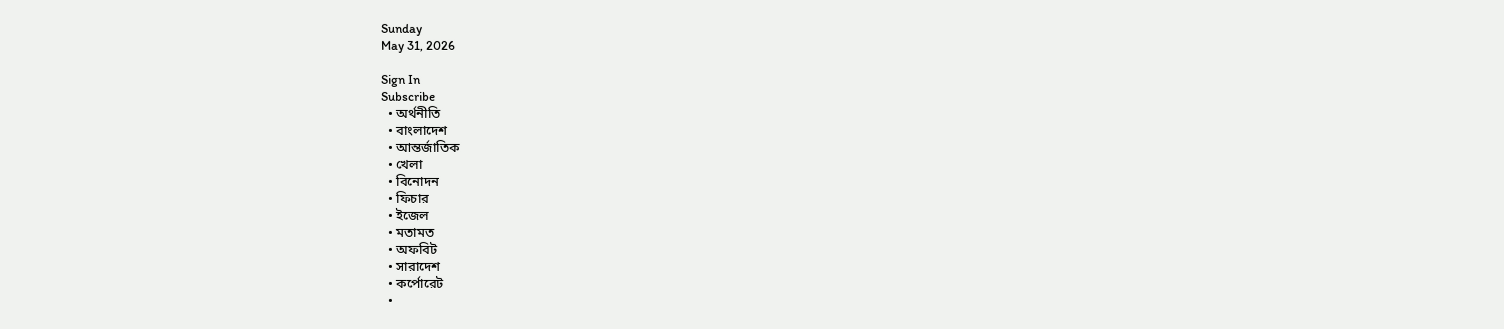Sunday
May 31, 2026

Sign In
Subscribe
  • অর্থনীতি
  • বাংলাদেশ
  • আন্তর্জাতিক
  • খেলা
  • বিনোদন
  • ফিচার
  • ইজেল
  • মতামত
  • অফবিট
  • সারাদেশ
  • কর্পোরেট
  •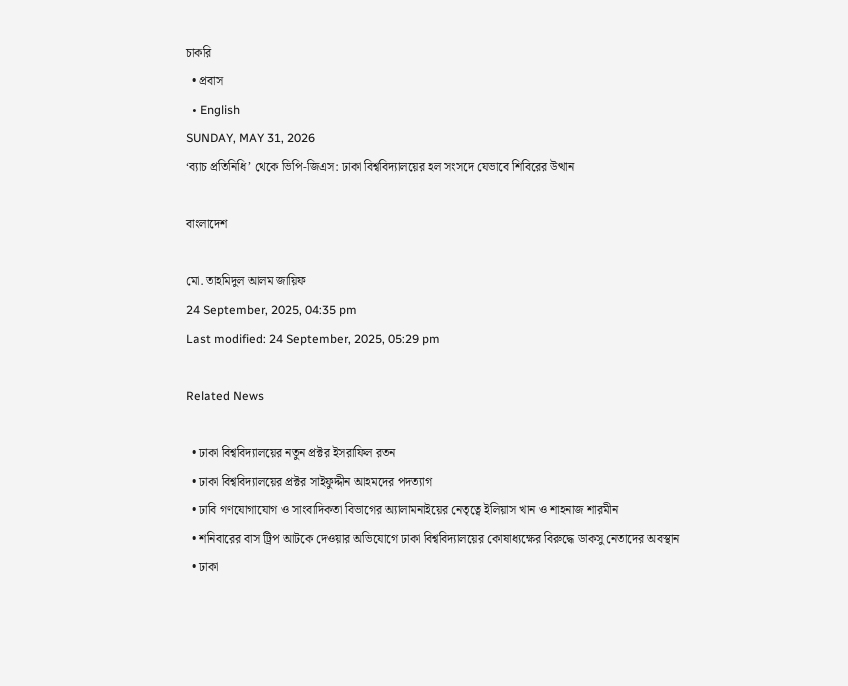চাকরি
  • প্রবাস
  • English
SUNDAY, MAY 31, 2026
‘ব্যাচ প্রতিনিধি’ থেকে ভিপি-জিএস: ঢাকা বিশ্ববিদ্যালয়ের হল সংসদে যেভাবে শিবিরের উত্থান

বাংলাদেশ

মো. তাহমিদুল আলম জায়িফ
24 September, 2025, 04:35 pm
Last modified: 24 September, 2025, 05:29 pm

Related News

  • ঢাকা বিশ্ববিদ্যালয়ের নতুন প্রক্টর ইসরাফিল রতন
  • ঢাকা বিশ্ববিদ্যালয়ের প্রক্টর সাইফুদ্দীন আহমদের পদত্যাগ
  • ঢাবি গণযোগাযোগ ও সাংবাদিকতা বিভাগের অ্যালামনাইয়ের নেতৃত্বে ইলিয়াস খান ও শাহনাজ শারমীন
  • শনিবারের বাস ট্রিপ আটকে দেওয়ার অভিযোগে ঢাকা বিশ্ববিদ্যালয়ের কোষাধ্যক্ষের বিরুদ্ধে ডাকসু নেতাদের অবস্থান
  • ঢাকা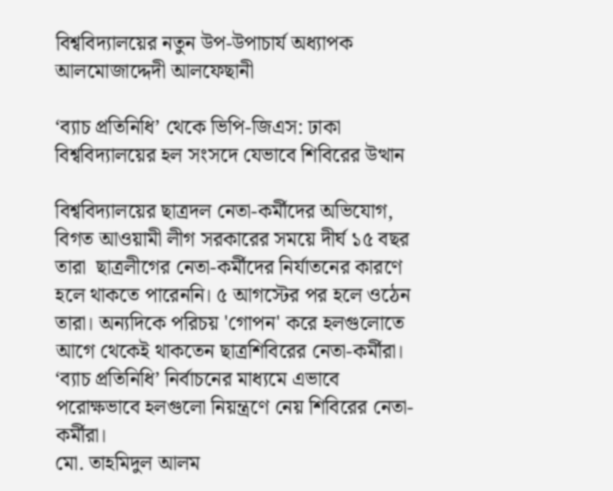বিশ্ববিদ্যালয়ের নতুন উপ-উপাচার্য অধ্যাপক আলমোজাদ্দেদী আলফেছানী

‘ব্যাচ প্রতিনিধি’ থেকে ভিপি-জিএস: ঢাকা বিশ্ববিদ্যালয়ের হল সংসদে যেভাবে শিবিরের উত্থান

বিশ্ববিদ্যালয়ের ছাত্রদল নেতা-কর্মীদের অভিযোগ, বিগত আওয়ামী লীগ সরকারের সময়ে দীর্ঘ ১৫ বছর তারা  ছাত্রলীগের নেতা-কর্মীদের নির্যাতনের কারণে হলে থাকতে পারেননি। ৫ আগস্টের পর হলে ওঠেন তারা। অন্যদিকে পরিচয় 'গোপন' করে হলগুলোতে আগে থেকেই থাকতেন ছাত্রশিবিরের নেতা-কর্মীরা। ‘ব্যাচ প্রতিনিধি’ নির্বাচনের মাধ্যমে এভাবে পরোক্ষভাবে হলগুলো নিয়ন্ত্রণে নেয় শিবিরের নেতা-কর্মীরা।
মো. তাহমিদুল আলম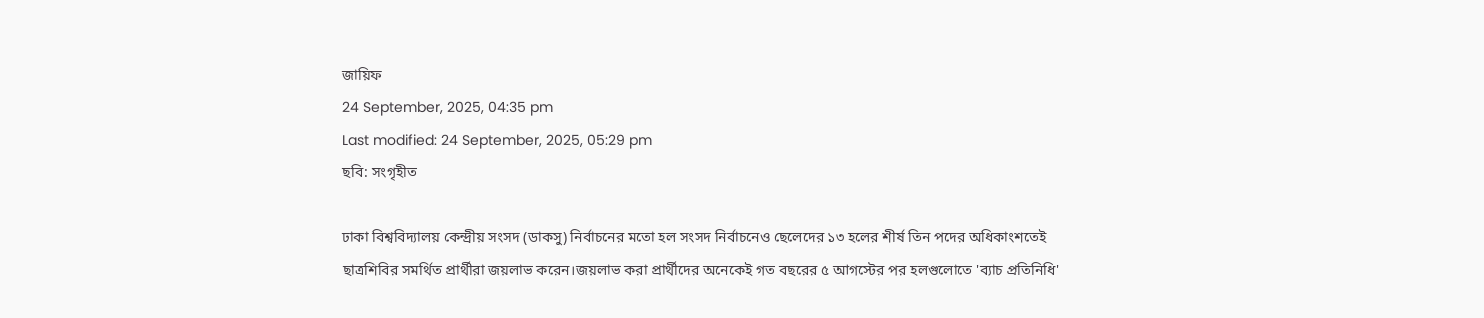জায়িফ
24 September, 2025, 04:35 pm
Last modified: 24 September, 2025, 05:29 pm
ছবি: সংগৃহীত

ঢাকা বিশ্ববিদ্যালয় কেন্দ্রীয় সংসদ (ডাকসু) নির্বাচনের মতো হল সংসদ নির্বাচনেও ছেলেদের ১৩ হলের শীর্ষ তিন পদের অধিকাংশতেই ছাত্রশিবির সমর্থিত প্রার্থীরা জয়লাভ করেন।জয়লাভ করা প্রার্থীদের অনেকেই গত বছরের ৫ আগস্টের পর হলগুলোতে 'ব্যাচ প্রতিনিধি'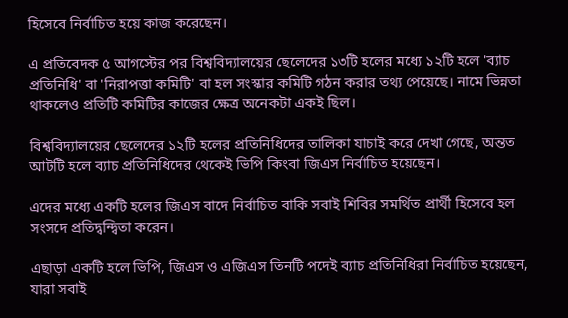হিসেবে নির্বাচিত হয়ে কাজ করেছেন।

এ প্রতিবেদক ৫ আগস্টের পর বিশ্ববিদ্যালয়ের ছেলেদের ১৩টি হলের মধ্যে ১২টি হলে 'ব্যাচ প্রতিনিধি' বা 'নিরাপত্তা কমিটি' বা হল সংস্কার কমিটি গঠন করার তথ্য পেয়েছে। নামে ভিন্নতা থাকলেও প্রতিটি কমিটির কাজের ক্ষেত্র অনেকটা একই ছিল।

বিশ্ববিদ্যালয়ের ছেলেদের ১২টি হলের প্রতিনিধিদের তালিকা যাচাই করে দেখা গেছে, অন্তত আটটি হলে ব্যাচ প্রতিনিধিদের থেকেই ভিপি কিংবা জিএস নির্বাচিত হয়েছেন।

এদের মধ্যে একটি হলের জিএস বাদে নির্বাচিত বাকি সবাই শিবির সমর্থিত প্রার্থী হিসেবে হল সংসদে প্রতিদ্বন্দ্বিতা করেন।

এছাড়া একটি হলে ভিপি, জিএস ও এজিএস তিনটি পদেই ব্যাচ প্রতিনিধিরা নির্বাচিত হয়েছেন, যারা সবাই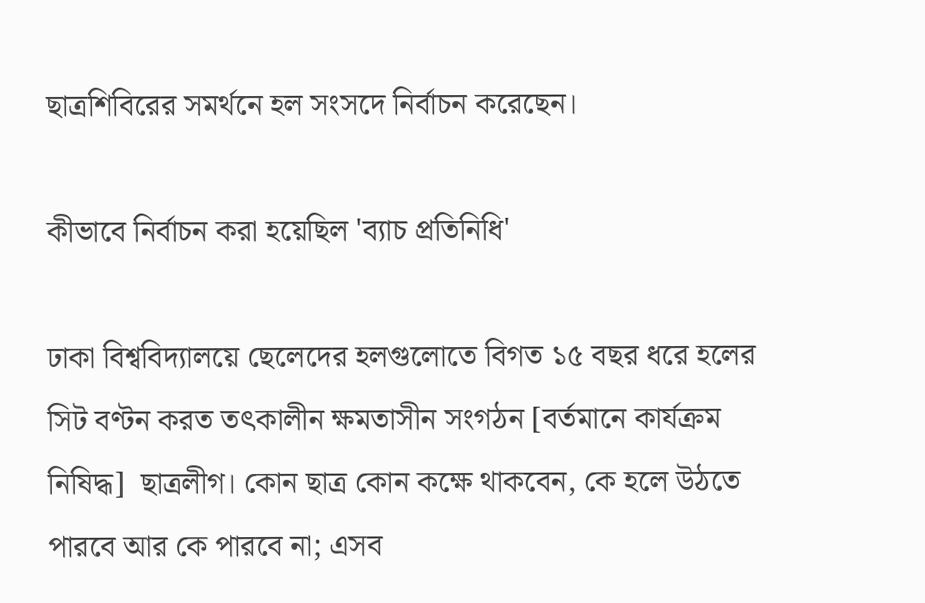ছাত্রশিবিরের সমর্থনে হল সংসদে নির্বাচন করেছেন।

কীভাবে নির্বাচন করা হয়েছিল 'ব্যাচ প্রতিনিধি'

ঢাকা বিশ্ববিদ্যালয়ে ছেলেদের হলগুলোতে বিগত ১৫ বছর ধরে হলের সিট বণ্টন করত তৎকালীন ক্ষমতাসীন সংগঠন [বর্তমানে কার্যক্রম নিষিদ্ধ]  ছাত্রলীগ। কোন ছাত্র কোন কক্ষে থাকবেন, কে হলে উঠতে পারবে আর কে পারবে না; এসব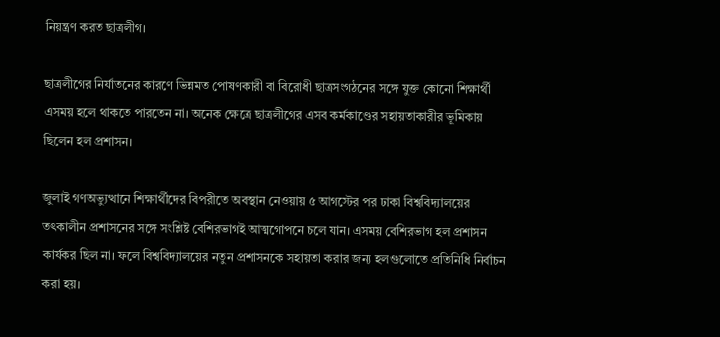নিয়ন্ত্রণ করত ছাত্রলীগ।

ছাত্রলীগের নির্যাতনের কারণে ভিন্নমত পোষণকারী বা বিরোধী ছাত্রসংগঠনের সঙ্গে যুক্ত কোনো শিক্ষার্থী এসময় হলে থাকতে পারতেন না। অনেক ক্ষেত্রে ছাত্রলীগের এসব কর্মকাণ্ডের সহায়তাকারীর ভূমিকায় ছিলেন হল প্রশাসন।

জুলাই গণঅভ্যুত্থানে শিক্ষার্থীদের বিপরীতে অবস্থান নেওয়ায় ৫ আগস্টের পর ঢাকা বিশ্ববিদ্যালয়ের তৎকালীন প্রশাসনের সঙ্গে সংশ্লিষ্ট বেশিরভাগই আত্মগোপনে চলে যান। এসময় বেশিরভাগ হল প্রশাসন কার্যকর ছিল না। ফলে বিশ্ববিদ্যালয়ের নতুন প্রশাসনকে সহায়তা করার জন্য হলগুলোতে প্রতিনিধি নির্বাচন করা হয়।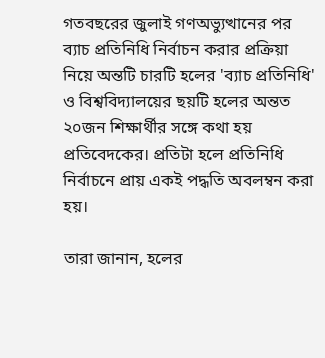গতবছরের জুলাই গণঅভ্যুত্থানের পর ব্যাচ প্রতিনিধি নির্বাচন করার প্রক্রিয়া নিয়ে অন্তটি চারটি হলের 'ব্যাচ প্রতিনিধি' ও বিশ্ববিদ্যালয়ের ছয়টি হলের অন্তত ২০জন শিক্ষার্থীর সঙ্গে কথা হয় প্রতিবেদকের। প্রতিটা হলে প্রতিনিধি নির্বাচনে প্রায় একই পদ্ধতি অবলম্বন করা হয়।

তারা জানান, হলের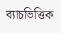ব্যাচভিত্তিক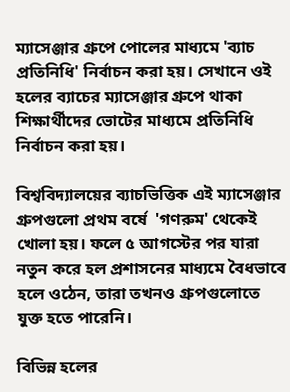ম্যাসেঞ্জার গ্রুপে পোলের মাধ্যমে 'ব্যাচ প্রতিনিধি' নির্বাচন করা হয়। সেখানে ওই হলের ব্যাচের ম্যাসেঞ্জার গ্রুপে থাকা শিক্ষার্থীদের ভোটের মাধ্যমে প্রতিনিধি নির্বাচন করা হয়।

বিশ্ববিদ্যালয়ের ব্যাচভিত্তিক এই ম্যাসেঞ্জার গ্রুপগুলো প্রথম বর্ষে  'গণরুম' থেকেই খোলা হয়। ফলে ৫ আগস্টের পর যারা নতুন করে হল প্রশাসনের মাধ্যমে বৈধভাবে হলে ওঠেন, তারা তখনও গ্রুপগুলোতে যুক্ত হতে পারেনি।

বিভিন্ন হলের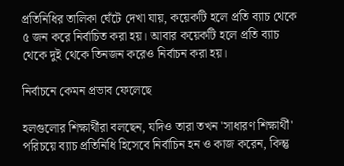প্রতিনিধির তালিকা ঘেঁটে দেখা যায়, কয়েকটি হলে প্রতি ব্যাচ থেকে ৫ জন করে নির্বাচিত করা হয়। আবার কয়েকটি হলে প্রতি ব্যাচ থেকে দুই থেকে তিনজন করেও নির্বাচন করা হয়।

নির্বাচনে কেমন প্রভাব ফেলেছে

হলগুলোর শিক্ষার্থীরা বলছেন, যদিও তারা তখন 'সাধারণ শিক্ষার্থী' পরিচয়ে ব্যাচ প্রতিনিধি হিসেবে নির্বাচিন হন ও কাজ করেন, কিন্তু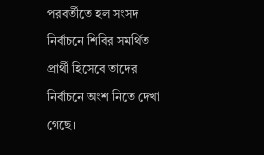পরবর্তীতে হল সংসদ নির্বাচনে শিবির সমর্থিত প্রার্থী হিসেবে তাদের নির্বাচনে অংশ নিতে দেখা গেছে।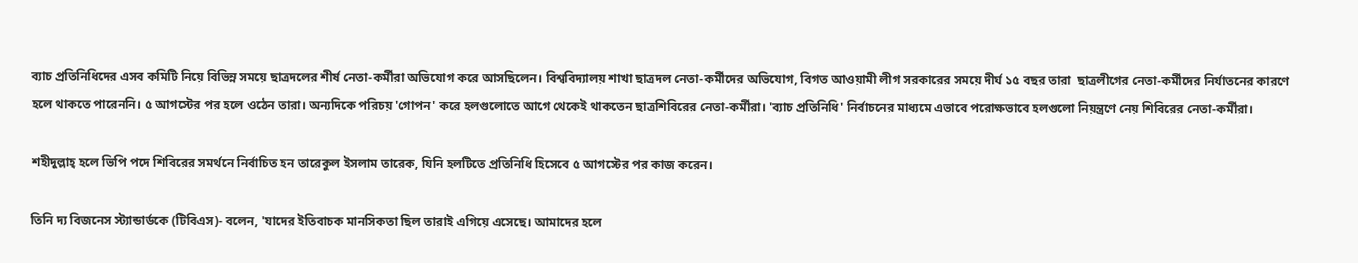ব্যাচ প্রতিনিধিদের এসব কমিটি নিয়ে বিভিন্ন সময়ে ছাত্রদলের শীর্ষ নেতা-কর্মীরা অভিযোগ করে আসছিলেন। বিশ্ববিদ্যালয় শাখা ছাত্রদল নেতা-কর্মীদের অভিযোগ, বিগত আওয়ামী লীগ সরকারের সময়ে দীর্ঘ ১৫ বছর তারা  ছাত্রলীগের নেতা-কর্মীদের নির্যাতনের কারণে হলে থাকতে পারেননি। ৫ আগস্টের পর হলে ওঠেন তারা। অন্যদিকে পরিচয় 'গোপন' করে হলগুলোতে আগে থেকেই থাকতেন ছাত্রশিবিরের নেতা-কর্মীরা। 'ব্যাচ প্রতিনিধি' নির্বাচনের মাধ্যমে এভাবে পরোক্ষভাবে হলগুলো নিয়ন্ত্রণে নেয় শিবিরের নেতা-কর্মীরা।

শহীদুল্লাহ্ হলে ভিপি পদে শিবিরের সমর্থনে নির্বাচিত হন তারেকুল ইসলাম তারেক, যিনি হলটিতে প্রতিনিধি হিসেবে ৫ আগস্টের পর কাজ করেন।

তিনি দ্য বিজনেস স্ট্যান্ডার্ডকে (টিবিএস)- বলেন, 'যাদের ইতিবাচক মানসিকতা ছিল তারাই এগিয়ে এসেছে। আমাদের হলে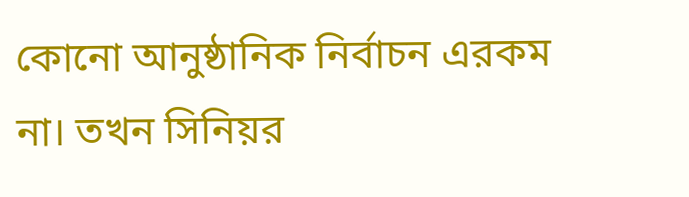কোনো আনুষ্ঠানিক নির্বাচন এরকম না। তখন সিনিয়র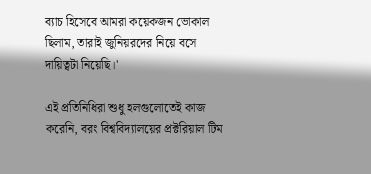ব্যাচ হিসেবে আমরা কয়েকজন ভোকাল ছিলাম, তারাই জুনিয়রদের নিয়ে বসে দায়িত্বটা নিয়েছি।'

এই প্রতিনিধিরা শুধু হলগুলোতেই কাজ করেনি, বরং বিশ্ববিদ্যালয়ের প্রক্টরিয়াল টিম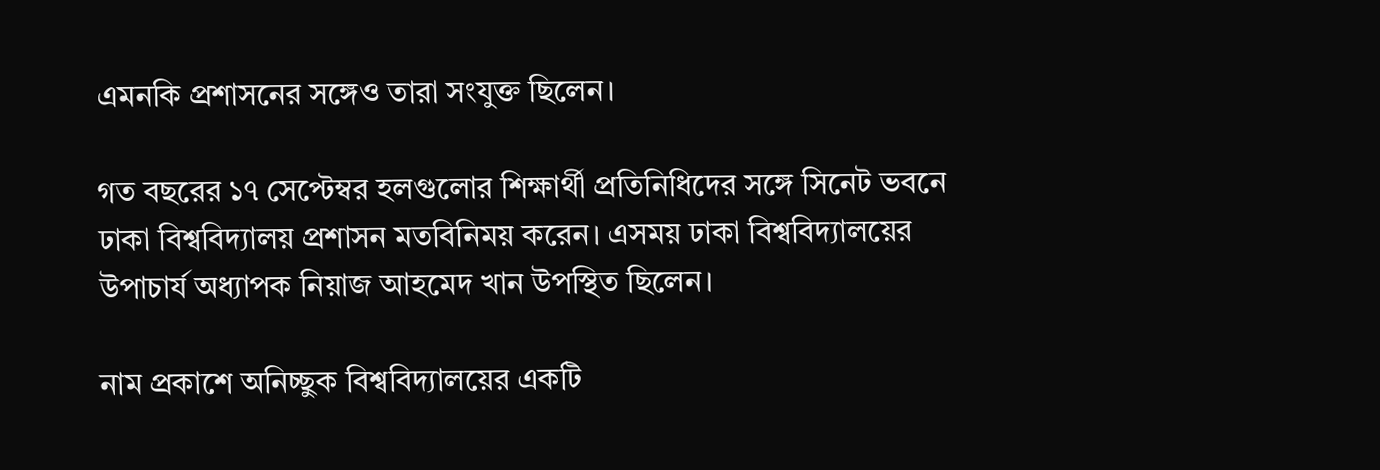এমনকি প্রশাসনের সঙ্গেও তারা সংযুক্ত ছিলেন।

গত বছরের ১৭ সেপ্টেম্বর হলগুলোর শিক্ষার্থী প্রতিনিধিদের সঙ্গে সিনেট ভবনে ঢাকা বিশ্ববিদ্যালয় প্রশাসন মতবিনিময় করেন। এসময় ঢাকা বিশ্ববিদ্যালয়ের উপাচার্য অধ্যাপক নিয়াজ আহমেদ খান উপস্থিত ছিলেন।

নাম প্রকাশে অনিচ্ছুক বিশ্ববিদ্যালয়ের একটি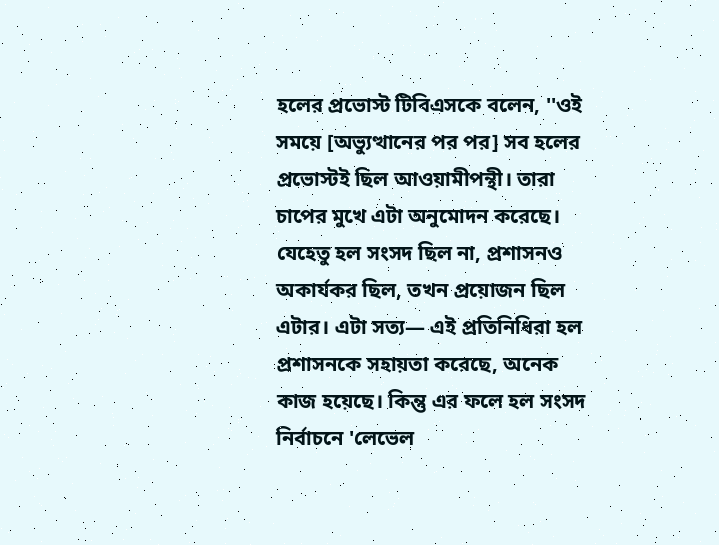হলের প্রভোস্ট টিবিএসকে বলেন, ''ওই সময়ে [অভ্যুত্থানের পর পর] সব হলের প্রভোস্টই ছিল আওয়ামীপন্থী। তারা চাপের মুখে এটা অনুমোদন করেছে। যেহেতু হল সংসদ ছিল না, প্রশাসনও অকার্যকর ছিল, তখন প্রয়োজন ছিল এটার। এটা সত্য— এই প্রতিনিধিরা হল প্রশাসনকে সহায়তা করেছে, অনেক কাজ হয়েছে। কিন্তু এর ফলে হল সংসদ নির্বাচনে 'লেভেল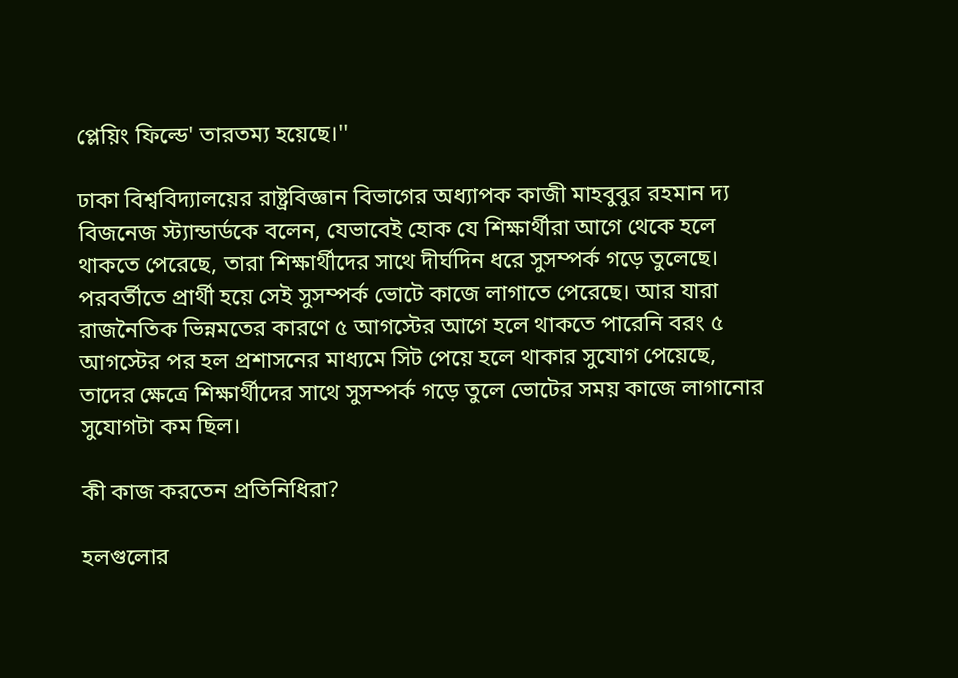প্লেয়িং ফিল্ডে' তারতম্য হয়েছে।''

ঢাকা বিশ্ববিদ্যালয়ের রাষ্ট্রবিজ্ঞান বিভাগের অধ্যাপক কাজী মাহবুবুর রহমান দ্য বিজনেজ স্ট্যান্ডার্ডকে বলেন, যেভাবেই হোক যে শিক্ষার্থীরা আগে থেকে হলে থাকতে পেরেছে, তারা শিক্ষার্থীদের সাথে দীর্ঘদিন ধরে সুসম্পর্ক গড়ে তুলেছে। পরবর্তীতে প্রার্থী হয়ে সেই সুসম্পর্ক ভোটে কাজে লাগাতে পেরেছে। আর যারা রাজনৈতিক ভিন্নমতের কারণে ৫ আগস্টের আগে হলে থাকতে পারেনি বরং ৫ আগস্টের পর হল প্রশাসনের মাধ্যমে সিট পেয়ে হলে থাকার সুযোগ পেয়েছে, তাদের ক্ষেত্রে শিক্ষার্থীদের সাথে সুসম্পর্ক গড়ে তুলে ভোটের সময় কাজে লাগানোর সুযোগটা কম ছিল।

কী কাজ করতেন প্রতিনিধিরা?

হলগুলোর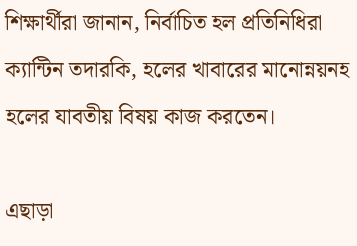শিক্ষার্থীরা জানান, নির্বাচিত হল প্রতিনিধিরা ক্যান্টিন তদারকি, হলের খাবারের মানোন্নয়নহ হলের যাবতীয় বিষয় কাজ করতেন।

এছাড়া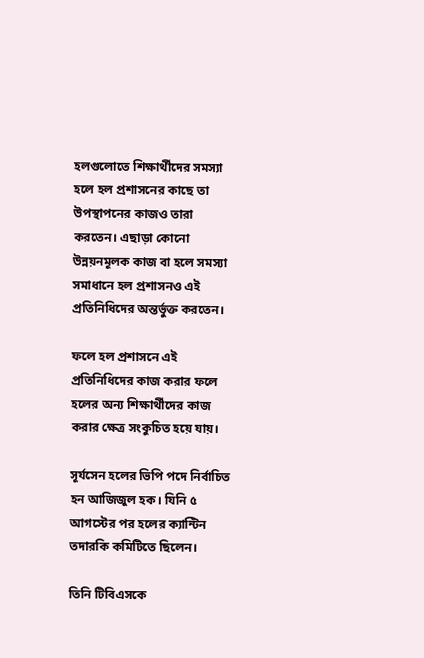হলগুলোতে শিক্ষার্থীদের সমস্যা হলে হল প্রশাসনের কাছে তা উপস্থাপনের কাজও তারা করতেন। এছাড়া কোনো উন্নয়নমূলক কাজ বা হলে সমস্যা সমাধানে হল প্রশাসনও এই প্রতিনিধিদের অন্তর্ভুক্ত করতেন।

ফলে হল প্রশাসনে এই প্রতিনিধিদের কাজ করার ফলে হলের অন্য শিক্ষার্থীদের কাজ করার ক্ষেত্র সংকুচিত হয়ে যায়।

সূর্যসেন হলের ভিপি পদে নির্বাচিত হন আজিজুল হক। যিনি ৫ আগস্টের পর হলের ক্যান্টিন তদারকি কমিটিতে ছিলেন।

তিনি টিবিএসকে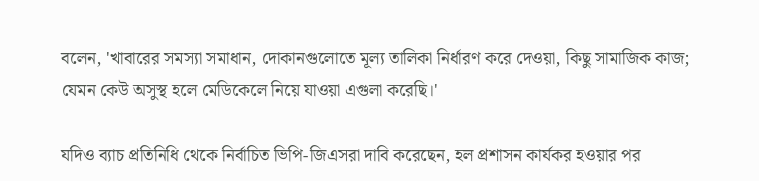বলেন, 'খাবারের সমস্যা সমাধান, দোকানগুলোতে মূল্য তালিকা নির্ধারণ করে দেওয়া, কিছু সামাজিক কাজ; যেমন কেউ অসুস্থ হলে মেডিকেলে নিয়ে যাওয়া এগুলা করেছি।'

যদিও ব্যাচ প্রতিনিধি থেকে নির্বাচিত ভিপি-জিএসরা দাবি করেছেন, হল প্রশাসন কার্যকর হওয়ার পর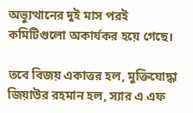অভ্যুত্থানের দুই মাস পরই কমিটিগুলো অকার্যকর হয়ে গেছে।

তবে বিজয় একাত্তর হল, মুক্তিযোদ্ধা জিয়াউর রহমান হল, স্যার এ এফ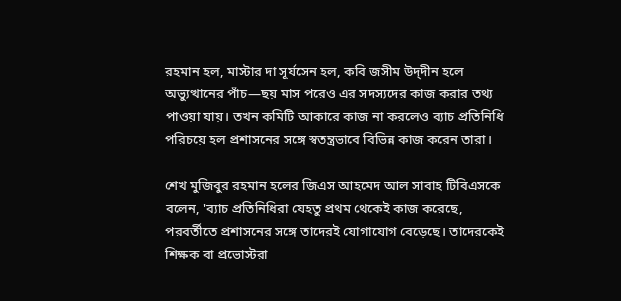রহমান হল, মাস্টার দা সূর্যসেন হল, কবি জসীম উদ্‌দীন হলে অভ্যুত্থানের পাঁচ—ছয় মাস পরেও এর সদস্যদের কাজ করার তথ্য পাওয়া যায়। তখন কমিটি আকারে কাজ না করলেও ব্যাচ প্রতিনিধি পরিচয়ে হল প্রশাসনের সঙ্গে স্বতন্ত্রভাবে বিভিন্ন কাজ করেন তারা।

শেখ মুজিবুর রহমান হলের জিএস আহমেদ আল সাবাহ টিবিএসকে বলেন, 'ব্যাচ প্রতিনিধিরা যেহতু প্রথম থেকেই কাজ করেছে, পরবর্তীতে প্রশাসনের সঙ্গে তাদেরই যোগাযোগ বেড়েছে। তাদেরকেই শিক্ষক বা প্রভোস্টরা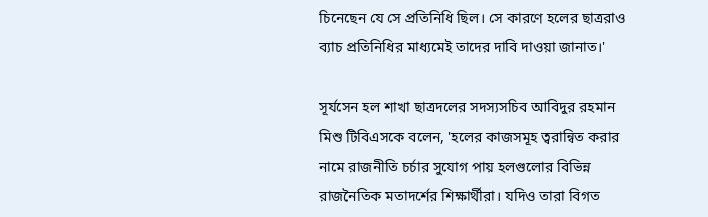চিনেছেন যে সে প্রতিনিধি ছিল। সে কারণে হলের ছাত্ররাও ব্যাচ প্রতিনিধির মাধ্যমেই তাদের দাবি দাওয়া জানাত।'

সূর্যসেন হল শাখা ছাত্রদলের সদস্যসচিব আবিদুর রহমান মিশু টিবিএসকে বলেন, 'হলের কাজসমূহ ত্বরান্বিত করার নামে রাজনীতি চর্চার সুযোগ পায় হলগুলোর বিভিন্ন রাজনৈতিক মতাদর্শের শিক্ষার্থীরা। যদিও তারা বিগত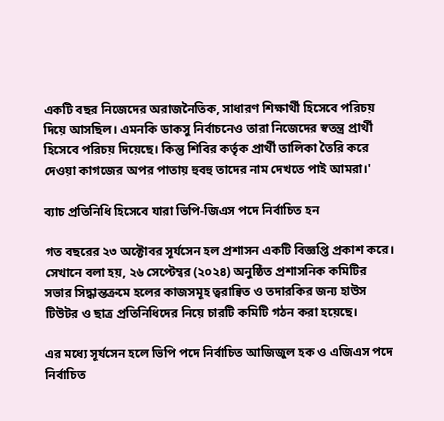একটি বছর নিজেদের অরাজনৈতিক, সাধারণ শিক্ষার্থী হিসেবে পরিচয় দিয়ে আসছিল। এমনকি ডাকসু নির্বাচনেও তারা নিজেদের স্বতন্ত্র প্রার্থী হিসেবে পরিচয় দিয়েছে। কিন্তু শিবির কর্তৃক প্রার্থী তালিকা তৈরি করে দেওয়া কাগজের অপর পাতায় হুবহু তাদের নাম দেখতে পাই আমরা।'

ব্যাচ প্রতিনিধি হিসেবে যারা ভিপি-জিএস পদে নির্বাচিত হন

গত বছরের ২৩ অক্টোবর সূর্যসেন হল প্রশাসন একটি বিজ্ঞপ্তি প্রকাশ করে। সেখানে বলা হয়, ২৬ সেপ্টেম্বর (২০২৪) অনুষ্ঠিত প্রশাসনিক কমিটির সভার সিদ্ধান্তক্রমে হলের কাজসমূহ ত্বরান্বিত ও তদারকির জন্য হাউস টিউটর ও ছাত্র প্রতিনিধিদের নিয়ে চারটি কমিটি গঠন করা হয়েছে।

এর মধ্যে সূর্যসেন হলে ভিপি পদে নির্বাচিত আজিজুল হক ও এজিএস পদে নির্বাচিত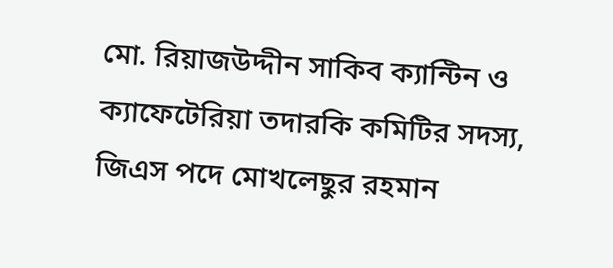মো. রিয়াজউদ্দীন সাকিব ক্যান্টিন ও ক্যাফেটেরিয়া তদারকি কমিটির সদস্য, জিএস পদে মোখলেছুর রহমান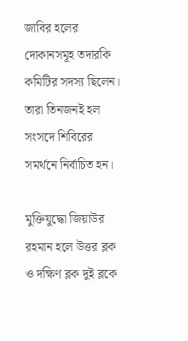জাবির হলের দোকানসমূহ তদারকি কমিটির সদস্য ছিলেন। তারা তিনজনই হল সংসদে শিবিরের সমর্থনে নির্বাচিত হন।

মুক্তিযুদ্ধো জিয়াউর রহমান হলে উত্তর ব্লক ও দক্ষিণ ব্লক দুই ব্লকে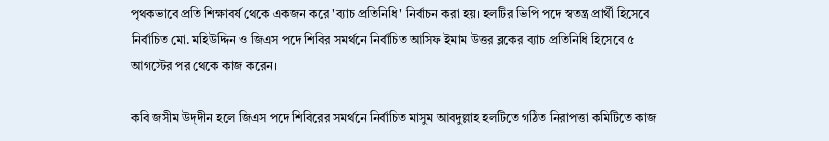পৃথকভাবে প্রতি শিক্ষাবর্ষ থেকে একজন করে 'ব্যাচ প্রতিনিধি' নির্বাচন করা হয়। হলটির ভিপি পদে স্বতন্ত্র প্রার্থী হিসেবে নির্বাচিত মো. মহিউদ্দিন ও জিএস পদে শিবির সমর্থনে নির্বাচিত আসিফ ইমাম উত্তর ব্লকের ব্যাচ প্রতিনিধি হিসেবে ৫ আগস্টের পর থেকে কাজ করেন।

কবি জসীম উদ্‌দীন হলে জিএস পদে শিবিরের সমর্থনে নির্বাচিত মাসুম আবদুল্লাহ হলটিতে গঠিত নিরাপত্তা কমিটিতে কাজ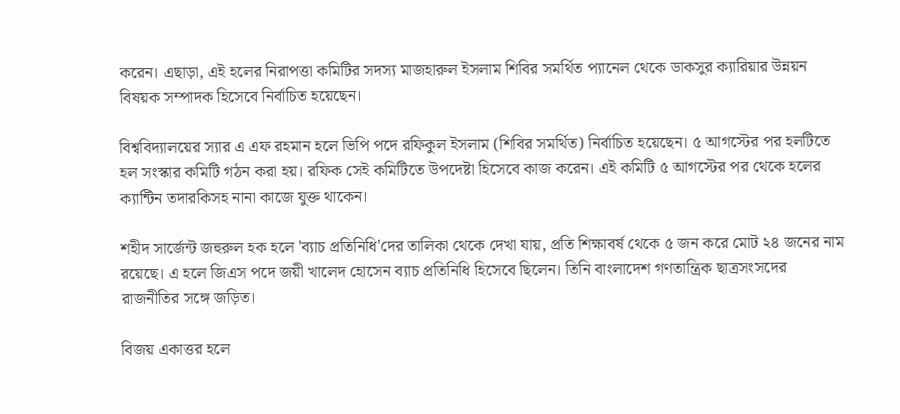করেন। এছাড়া, এই হলের নিরাপত্তা কমিটির সদস্য মাজহারুল ইসলাম শিবির সমর্থিত প্যানেল থেকে ডাকসুর ক্যারিয়ার উন্নয়ন বিষয়ক সম্পাদক হিসেবে নির্বাচিত হয়েছেন।

বিশ্ববিদ্যালয়ের স্যার এ এফ রহমান হলে ভিপি পদে রফিকুল ইসলাম (শিবির সমর্থিত) নির্বাচিত হয়েছেন। ৫ আগস্টের পর হলটিতে হল সংস্কার কমিটি গঠন করা হয়। রফিক সেই কমিটিতে উপদেষ্টা হিসেবে কাজ করেন। এই কমিটি ৫ আগস্টের পর থেকে হলের ক্যান্টিন তদারকিসহ নানা কাজে যুক্ত থাকেন।

শহীদ সার্জেন্ট জহুরুল হক হলে 'ব্যাচ প্রতিনিধি'দের তালিকা থেকে দেখা যায়, প্রতি শিক্ষাবর্ষ থেকে ৫ জন করে মোট ২৪ জনের নাম রয়েছে। এ হলে জিএস পদে জয়ী খালেদ হোসেন ব্যাচ প্রতিনিধি হিসেবে ছিলেন। তিনি বাংলাদেশ গণতান্ত্রিক ছাত্রসংসদের রাজনীতির সঙ্গে জড়িত।

বিজয় একাত্তর হলে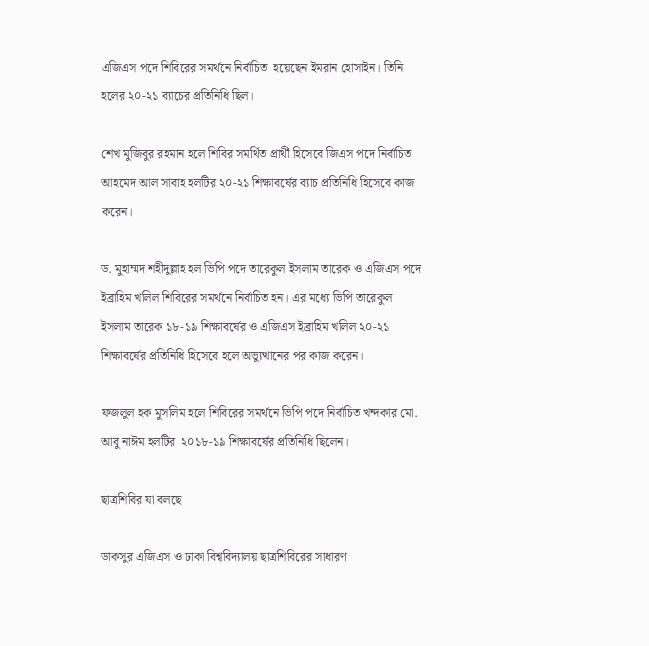এজিএস পদে শিবিরের সমর্থনে নির্বাচিত  হয়েছেন ইমরান হোসাইন। তিনি হলের ২০-২১ ব্যাচের প্রতিনিধি ছিল।

শেখ মুজিবুর রহমান হলে শিবির সমর্থিত প্রার্থী হিসেবে জিএস পদে নির্বাচিত আহমেদ আল সাবাহ হলটির ২০-২১ শিক্ষাবর্ষের ব্যাচ প্রতিনিধি হিসেবে কাজ করেন।

ড. মুহাম্মদ শহীদুল্লাহ হল ভিপি পদে তারেকুল ইসলাম তারেক ও এজিএস পদে ইব্রাহিম খলিল শিবিরের সমর্থনে নির্বাচিত হন। এর মধ্যে ভিপি তারেকুল ইসলাম তারেক ১৮-১৯ শিক্ষাবর্ষের ও এজিএস ইব্রাহিম খলিল ২০-২১ শিক্ষাবর্ষের প্রতিনিধি হিসেবে হলে অভ্যুত্থানের পর কাজ করেন।

ফজলুল হক মুসলিম হলে শিবিরের সমর্থনে ভিপি পদে নির্বাচিত খন্দকার মো. আবু নাঈম হলটির  ২০১৮-১৯ শিক্ষাবর্ষের প্রতিনিধি ছিলেন।

ছাত্রশিবির যা বলছে

ডাকসুর এজিএস ও ঢাকা বিশ্ববিদ্যালয় ছাত্রশিবিরের সাধারণ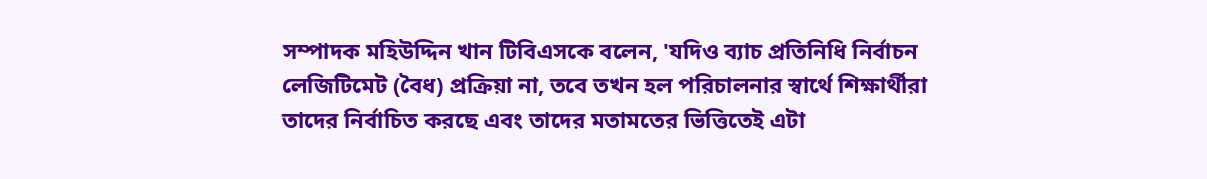সম্পাদক মহিউদ্দিন খান টিবিএসকে বলেন, 'যদিও ব্যাচ প্রতিনিধি নির্বাচন লেজিটিমেট (বৈধ) প্রক্রিয়া না, তবে তখন হল পরিচালনার স্বার্থে শিক্ষার্থীরা তাদের নির্বাচিত করছে এবং তাদের মতামতের ভিত্তিতেই এটা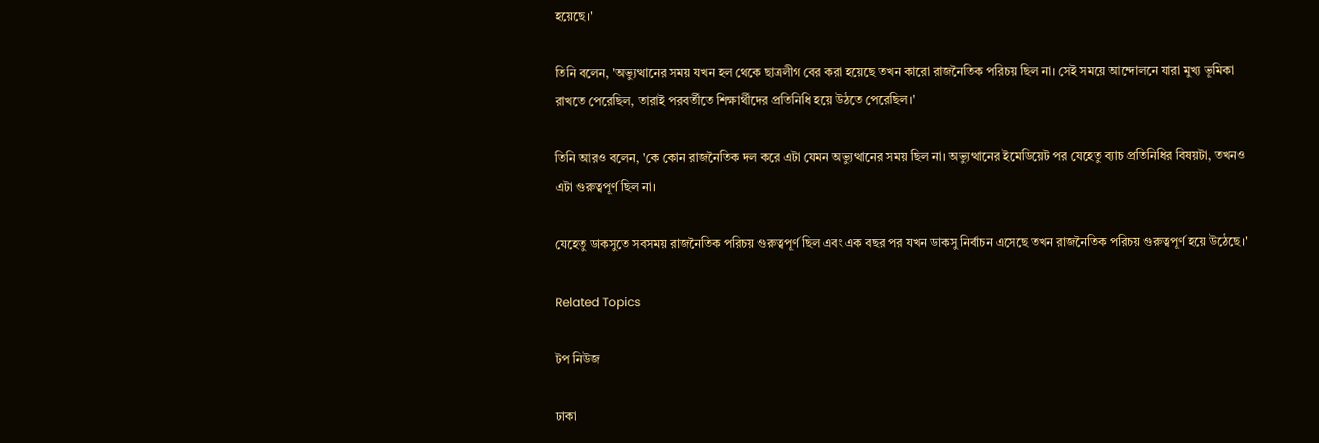হয়েছে।'

তিনি বলেন, 'অভ্যুত্থানের সময় যখন হল থেকে ছাত্রলীগ বের করা হয়েছে তখন কারো রাজনৈতিক পরিচয় ছিল না। সেই সময়ে আন্দোলনে যারা মুখ্য ভূমিকা রাখতে পেরেছিল, তারাই পরবর্তীতে শিক্ষার্থীদের প্রতিনিধি হয়ে উঠতে পেরেছিল।'

তিনি আরও বলেন, 'কে কোন রাজনৈতিক দল করে এটা যেমন অভ্যুত্থানের সময় ছিল না। অভ্যুত্থানের ইমেডিয়েট পর যেহেতু ব্যাচ প্রতিনিধির বিষয়টা, তখনও এটা গুরুত্বপূর্ণ ছিল না।

যেহেতু ডাকসুতে সবসময় রাজনৈতিক পরিচয় গুরুত্বপূর্ণ ছিল এবং এক বছর পর যখন ডাকসু নির্বাচন এসেছে তখন রাজনৈতিক পরিচয় গুরুত্বপূর্ণ হয়ে উঠেছে।'

Related Topics

টপ নিউজ

ঢাকা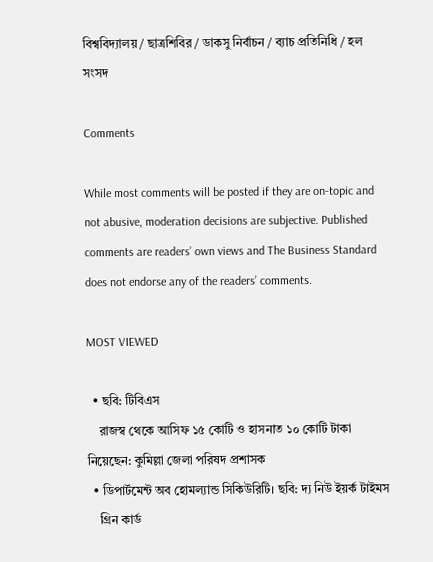বিশ্ববিদ্যালয় / ছাত্রশিবির / ডাকসু নির্বাচন / ব্যাচ প্রতিনিধি / হল সংসদ

Comments

While most comments will be posted if they are on-topic and not abusive, moderation decisions are subjective. Published comments are readers’ own views and The Business Standard does not endorse any of the readers’ comments.

MOST VIEWED

  • ছবি: টিবিএস
    রাজস্ব থেকে আসিফ ১৫ কোটি ও হাসনাত ১০ কোটি টাকা নিয়েছেন: কুমিল্লা জেলা পরিষদ প্রশাসক
  • ডিপার্টমেন্ট অব হোমল্যান্ড সিকিউরিটি। ছবি: দ্য নিউ ইয়র্ক টাইমস
    গ্রিন কার্ড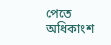পেতে অধিকাংশ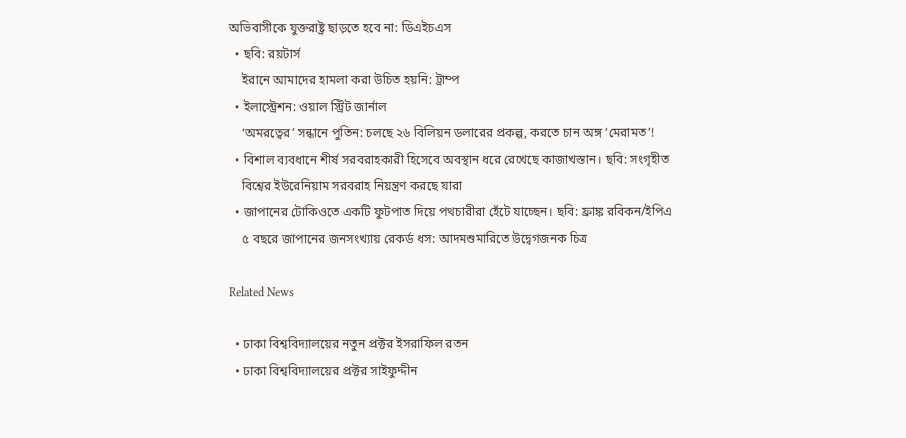অভিবাসীকে যুক্তরাষ্ট্র ছাড়তে হবে না: ডিএইচএস
  • ছবি: রয়টার্স
    ইরানে আমাদের হামলা করা উচিত হয়নি: ট্রাম্প
  • ইলাস্ট্রেশন: ওয়াল স্ট্রিট জার্নাল
    ‘অমরত্বের’ সন্ধানে পুতিন: চলছে ২৬ বিলিয়ন ডলারের প্রকল্প, করতে চান অঙ্গ ‘মেরামত’!
  • বিশাল ব্যবধানে শীর্ষ সরবরাহকারী হিসেবে অবস্থান ধরে রেখেছে কাজাখস্তান। ছবি: সংগৃহীত
    বিশ্বের ইউরেনিয়াম সরবরাহ নিয়ন্ত্রণ করছে যারা
  • জাপানের টোকিওতে একটি ফুটপাত দিয়ে পথচারীরা হেঁটে যাচ্ছেন। ছবি: ফ্রাঙ্ক রবিকন/ইপিএ
    ৫ বছরে জাপানের জনসংখ্যায় রেকর্ড ধস: আদমশুমারিতে উদ্বেগজনক চিত্র

Related News

  • ঢাকা বিশ্ববিদ্যালয়ের নতুন প্রক্টর ইসরাফিল রতন
  • ঢাকা বিশ্ববিদ্যালয়ের প্রক্টর সাইফুদ্দীন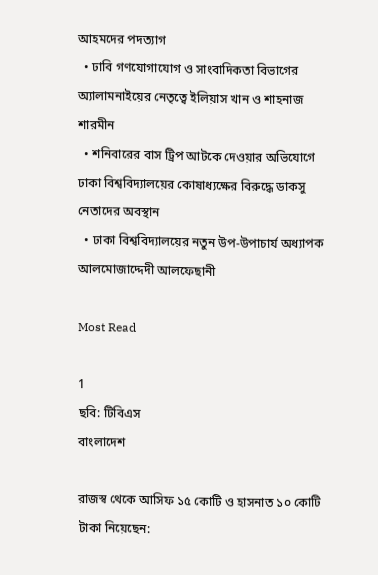আহমদের পদত্যাগ
  • ঢাবি গণযোগাযোগ ও সাংবাদিকতা বিভাগের অ্যালামনাইয়ের নেতৃত্বে ইলিয়াস খান ও শাহনাজ শারমীন
  • শনিবারের বাস ট্রিপ আটকে দেওয়ার অভিযোগে ঢাকা বিশ্ববিদ্যালয়ের কোষাধ্যক্ষের বিরুদ্ধে ডাকসু নেতাদের অবস্থান
  • ঢাকা বিশ্ববিদ্যালয়ের নতুন উপ-উপাচার্য অধ্যাপক আলমোজাদ্দেদী আলফেছানী

Most Read

1
ছবি: টিবিএস
বাংলাদেশ

রাজস্ব থেকে আসিফ ১৫ কোটি ও হাসনাত ১০ কোটি টাকা নিয়েছেন: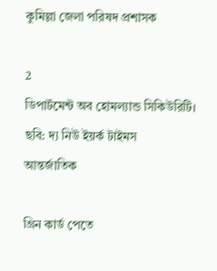কুমিল্লা জেলা পরিষদ প্রশাসক

2
ডিপার্টমেন্ট অব হোমল্যান্ড সিকিউরিটি। ছবি: দ্য নিউ ইয়র্ক টাইমস
আন্তর্জাতিক

গ্রিন কার্ড পেতে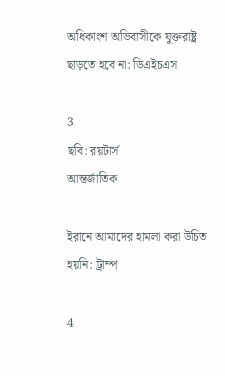অধিকাংশ অভিবাসীকে যুক্তরাষ্ট্র ছাড়তে হবে না: ডিএইচএস

3
ছবি: রয়টার্স
আন্তর্জাতিক

ইরানে আমাদের হামলা করা উচিত হয়নি: ট্রাম্প

4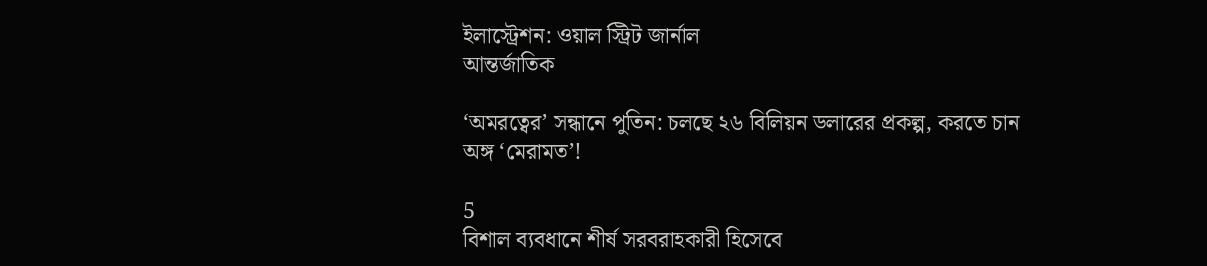ইলাস্ট্রেশন: ওয়াল স্ট্রিট জার্নাল
আন্তর্জাতিক

‘অমরত্বের’ সন্ধানে পুতিন: চলছে ২৬ বিলিয়ন ডলারের প্রকল্প, করতে চান অঙ্গ ‘মেরামত’!

5
বিশাল ব্যবধানে শীর্ষ সরবরাহকারী হিসেবে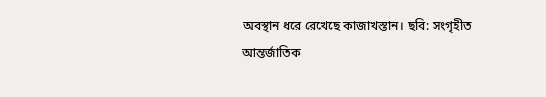অবস্থান ধরে রেখেছে কাজাখস্তান। ছবি: সংগৃহীত
আন্তর্জাতিক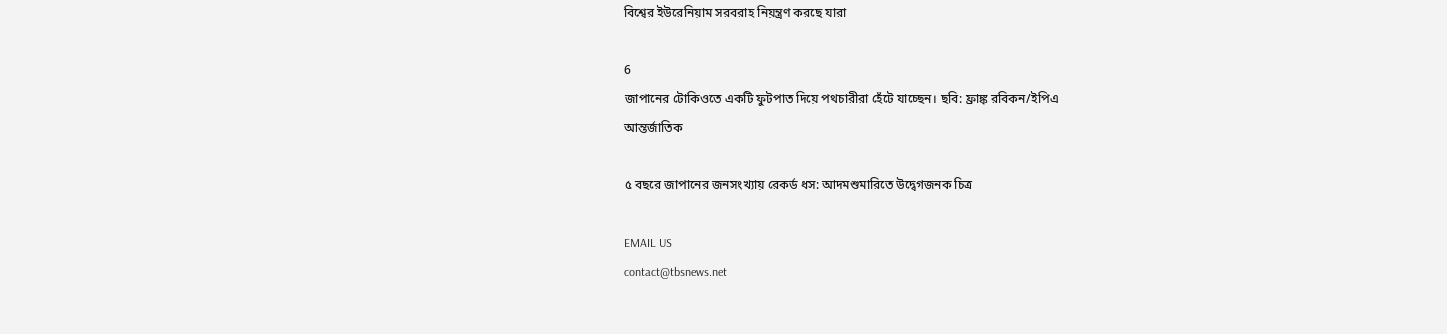বিশ্বের ইউরেনিয়াম সরবরাহ নিয়ন্ত্রণ করছে যারা

6
জাপানের টোকিওতে একটি ফুটপাত দিয়ে পথচারীরা হেঁটে যাচ্ছেন। ছবি: ফ্রাঙ্ক রবিকন/ইপিএ
আন্তর্জাতিক

৫ বছরে জাপানের জনসংখ্যায় রেকর্ড ধস: আদমশুমারিতে উদ্বেগজনক চিত্র

EMAIL US
contact@tbsnews.net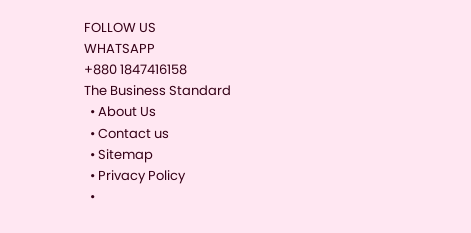FOLLOW US
WHATSAPP
+880 1847416158
The Business Standard
  • About Us
  • Contact us
  • Sitemap
  • Privacy Policy
  •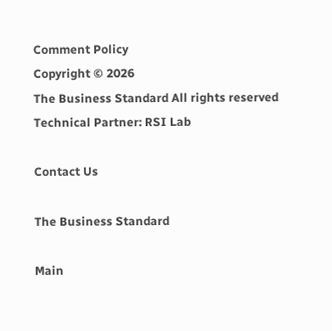Comment Policy
Copyright © 2026
The Business Standard All rights reserved
Technical Partner: RSI Lab

Contact Us

The Business Standard

Main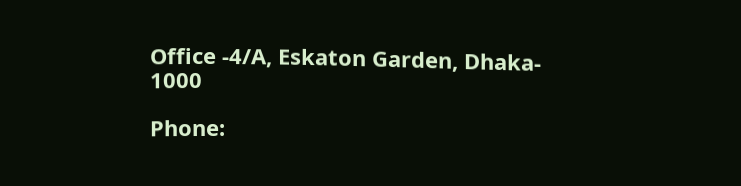Office -4/A, Eskaton Garden, Dhaka- 1000

Phone: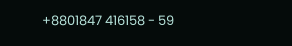+8801847 416158 - 59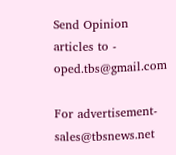Send Opinion articles to - oped.tbs@gmail.com

For advertisement- sales@tbsnews.net